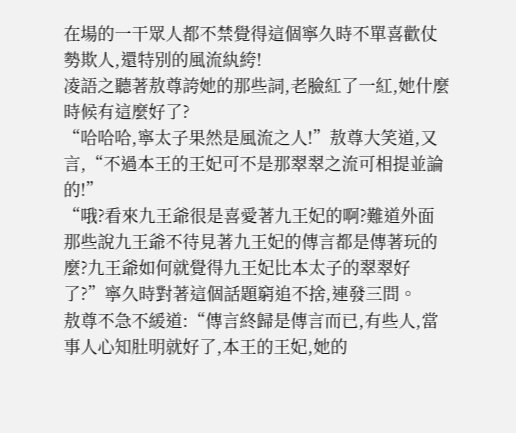在場的一干眾人都不禁覺得這個寧久時不單喜歡仗勢欺人,還特別的風流紈絝!
凌語之聽著敖尊誇她的那些詞,老臉紅了一紅,她什麼時候有這麼好了?
“哈哈哈,寧太子果然是風流之人!”敖尊大笑道,又言,“不過本王的王妃可不是那翠翠之流可相提並論的!”
“哦?看來九王爺很是喜愛著九王妃的啊?難道外面那些說九王爺不待見著九王妃的傳言都是傳著玩的麼?九王爺如何就覺得九王妃比本太子的翠翠好了?”寧久時對著這個話題窮追不捨,連發三問。
敖尊不急不緩道:“傳言終歸是傳言而已,有些人,當事人心知肚明就好了,本王的王妃,她的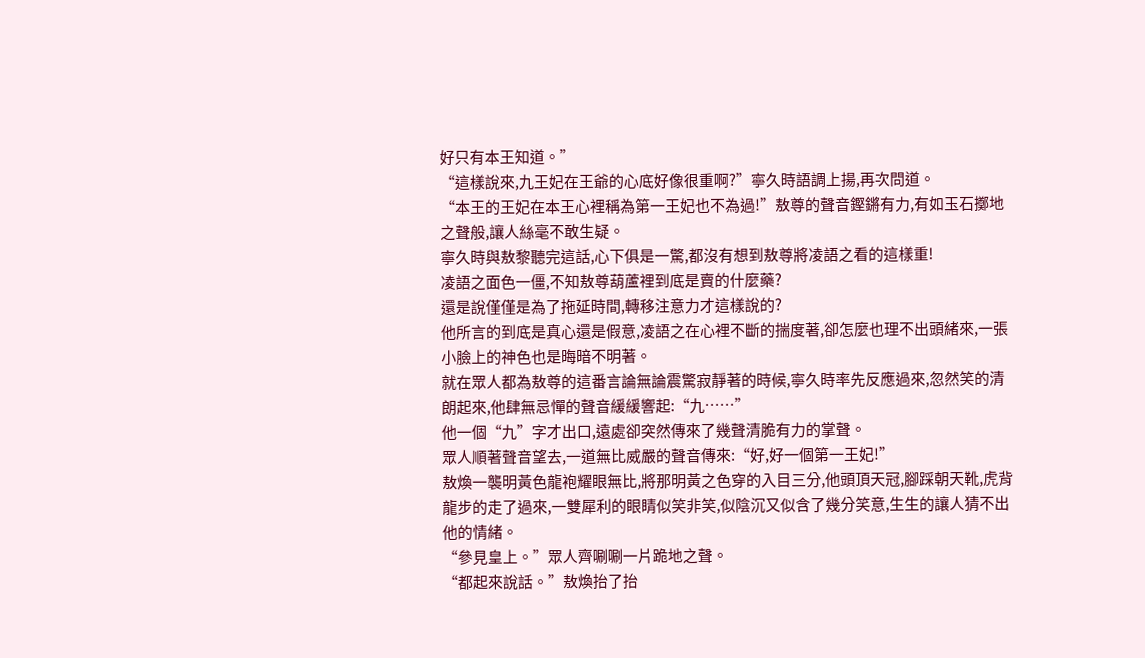好只有本王知道。”
“這樣說來,九王妃在王爺的心底好像很重啊?”寧久時語調上揚,再次問道。
“本王的王妃在本王心裡稱為第一王妃也不為過!”敖尊的聲音鏗鏘有力,有如玉石擲地之聲般,讓人絲毫不敢生疑。
寧久時與敖黎聽完這話,心下俱是一驚,都沒有想到敖尊將凌語之看的這樣重!
凌語之面色一僵,不知敖尊葫蘆裡到底是賣的什麼藥?
還是說僅僅是為了拖延時間,轉移注意力才這樣說的?
他所言的到底是真心還是假意,凌語之在心裡不斷的揣度著,卻怎麼也理不出頭緒來,一張小臉上的神色也是晦暗不明著。
就在眾人都為敖尊的這番言論無論震驚寂靜著的時候,寧久時率先反應過來,忽然笑的清朗起來,他肆無忌憚的聲音緩緩響起:“九……”
他一個“九”字才出口,遠處卻突然傳來了幾聲清脆有力的掌聲。
眾人順著聲音望去,一道無比威嚴的聲音傳來:“好,好一個第一王妃!”
敖煥一襲明黃色龍袍耀眼無比,將那明黃之色穿的入目三分,他頭頂天冠,腳踩朝天靴,虎背龍步的走了過來,一雙犀利的眼睛似笑非笑,似陰沉又似含了幾分笑意,生生的讓人猜不出他的情緒。
“參見皇上。”眾人齊唰唰一片跪地之聲。
“都起來說話。”敖煥抬了抬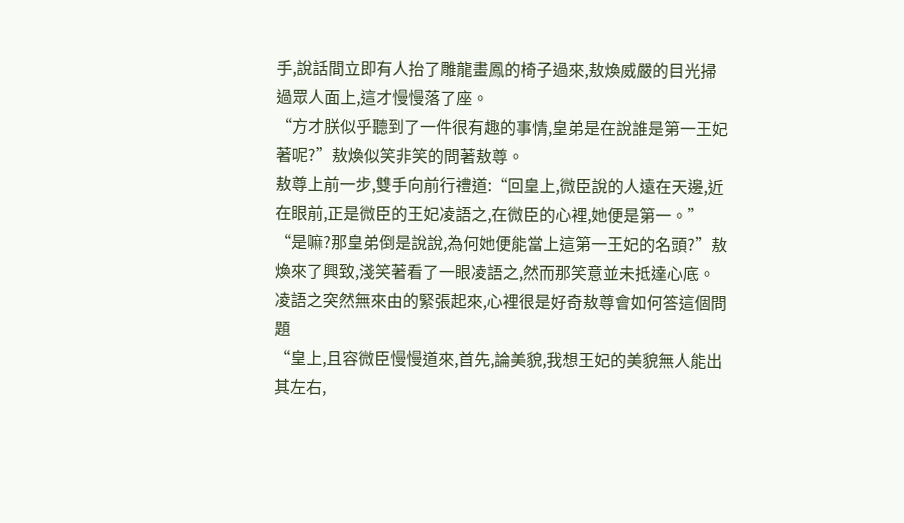手,說話間立即有人抬了雕龍畫鳳的椅子過來,敖煥威嚴的目光掃過眾人面上,這才慢慢落了座。
“方才朕似乎聽到了一件很有趣的事情,皇弟是在說誰是第一王妃著呢?”敖煥似笑非笑的問著敖尊。
敖尊上前一步,雙手向前行禮道:“回皇上,微臣說的人遠在天邊,近在眼前,正是微臣的王妃凌語之,在微臣的心裡,她便是第一。”
“是嘛?那皇弟倒是說說,為何她便能當上這第一王妃的名頭?”敖煥來了興致,淺笑著看了一眼凌語之,然而那笑意並未抵達心底。
凌語之突然無來由的緊張起來,心裡很是好奇敖尊會如何答這個問題
“皇上,且容微臣慢慢道來,首先,論美貌,我想王妃的美貌無人能出其左右,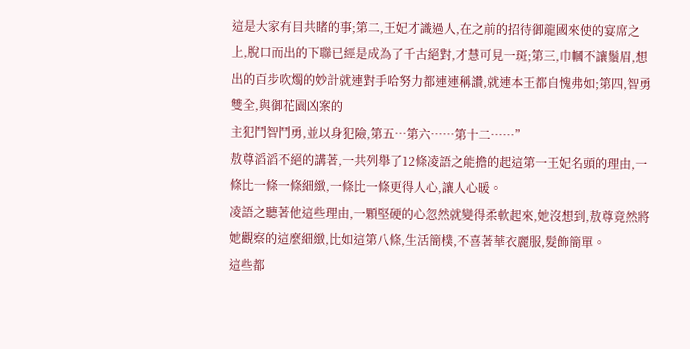這是大家有目共睹的事;第二,王妃才識過人,在之前的招待御龍國來使的宴席之上,脫口而出的下聯已經是成為了千古絕對,才慧可見一斑;第三,巾幗不讓鬚眉,想出的百步吹燭的妙計就連對手哈努力都連連稱讚,就連本王都自愧弗如;第四,智勇雙全,與御花園凶案的
主犯鬥智鬥勇,並以身犯險,第五…第六……第十二……”
敖尊滔滔不絕的講著,一共列舉了12條凌語之能擔的起這第一王妃名頭的理由,一條比一條一條細緻,一條比一條更得人心,讓人心暖。
凌語之聽著他這些理由,一顆堅硬的心忽然就變得柔軟起來,她沒想到,敖尊竟然將她觀察的這麼細緻,比如這第八條,生活簡樸,不喜著華衣麗服,髮飾簡單。
這些都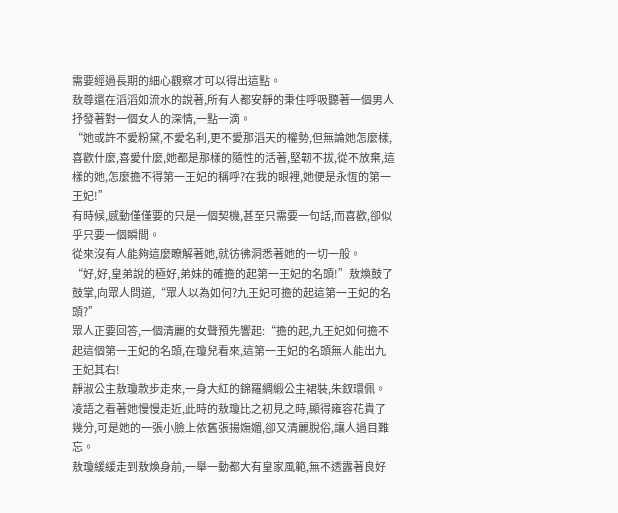需要經過長期的細心觀察才可以得出這點。
敖尊還在滔滔如流水的說著,所有人都安靜的秉住呼吸聽著一個男人抒發著對一個女人的深情,一點一滴。
“她或許不愛粉黛,不愛名利,更不愛那滔天的權勢,但無論她怎麼樣,喜歡什麼,喜愛什麼,她都是那樣的隨性的活著,堅韌不拔,從不放棄,這樣的她,怎麼擔不得第一王妃的稱呼?在我的眼裡,她便是永恆的第一王妃!”
有時候,感動僅僅要的只是一個契機,甚至只需要一句話,而喜歡,卻似乎只要一個瞬間。
從來沒有人能夠這麼瞭解著她,就彷彿洞悉著她的一切一般。
“好,好,皇弟說的極好,弟妹的確擔的起第一王妃的名頭!”敖煥鼓了鼓掌,向眾人問道,“眾人以為如何?九王妃可擔的起這第一王妃的名頭?”
眾人正要回答,一個清麗的女聲預先響起:“擔的起,九王妃如何擔不起這個第一王妃的名頭,在瓊兒看來,這第一王妃的名頭無人能出九王妃其右!
靜淑公主敖瓊款步走來,一身大紅的錦羅綢緞公主裙裝,朱釵環佩。
凌語之看著她慢慢走近,此時的敖瓊比之初見之時,顯得雍容花貴了幾分,可是她的一張小臉上依舊張揚嫵媚,卻又清麗脫俗,讓人過目難忘。
敖瓊緩緩走到敖煥身前,一舉一動都大有皇家風範,無不透露著良好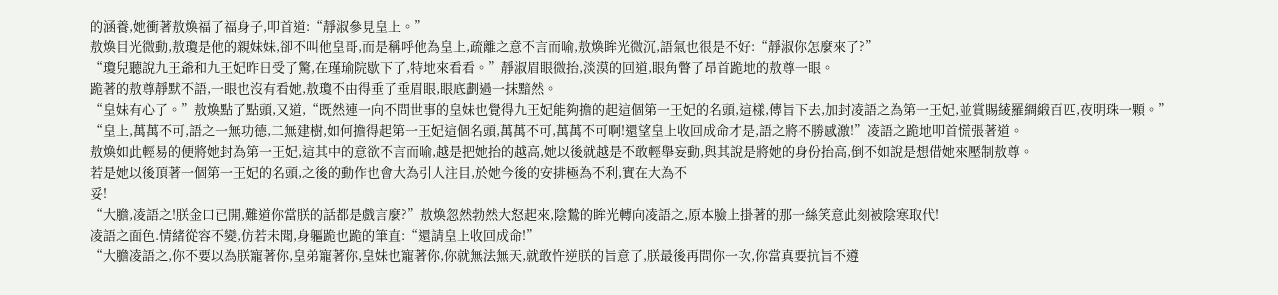的涵養,她衝著敖煥福了福身子,叩首道:“靜淑參見皇上。”
敖煥目光微動,敖瓊是他的親妹妹,卻不叫他皇哥,而是稱呼他為皇上,疏離之意不言而喻,敖煥眸光微沉,語氣也很是不好:“靜淑你怎麼來了?”
“瓊兒聽說九王爺和九王妃昨日受了驚,在瑾瑜院歇下了,特地來看看。”靜淑眉眼微抬,淡漠的回道,眼角瞥了昂首跪地的敖尊一眼。
跪著的敖尊靜默不語,一眼也沒有看她,敖瓊不由得垂了垂眉眼,眼底劃過一抹黯然。
“皇妹有心了。”敖煥點了點頭,又道,“既然連一向不問世事的皇妹也覺得九王妃能夠擔的起這個第一王妃的名頭,這樣,傳旨下去,加封凌語之為第一王妃,並賞賜綾羅綢緞百匹,夜明珠一顆。”
“皇上,萬萬不可,語之一無功德,二無建樹,如何擔得起第一王妃這個名頭,萬萬不可,萬萬不可啊!還望皇上收回成命才是,語之將不勝感激!”凌語之跪地叩首慌張著道。
敖煥如此輕易的便將她封為第一王妃,這其中的意欲不言而喻,越是把她抬的越高,她以後就越是不敢輕舉妄動,與其說是將她的身份抬高,倒不如說是想借她來壓制敖尊。
若是她以後頂著一個第一王妃的名頭,之後的動作也會大為引人注目,於她今後的安排極為不利,實在大為不
妥!
“大膽,凌語之!朕金口已開,難道你當朕的話都是戲言麼?”敖煥忽然勃然大怒起來,陰鷙的眸光轉向凌語之,原本臉上掛著的那一絲笑意此刻被陰寒取代!
凌語之面色.情緒從容不變,仿若未聞,身軀跪也跪的筆直:“還請皇上收回成命!”
“大膽凌語之,你不要以為朕寵著你,皇弟寵著你,皇妹也寵著你,你就無法無天,就敢忤逆朕的旨意了,朕最後再問你一次,你當真要抗旨不遵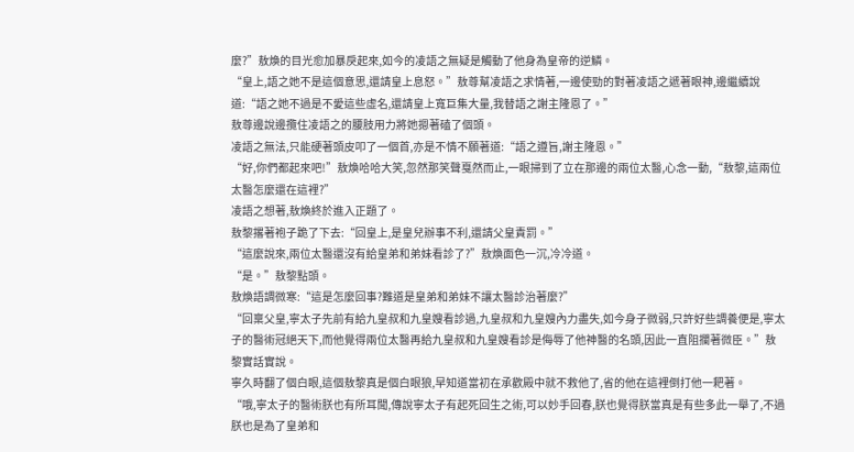麼?”敖煥的目光愈加暴戾起來,如今的凌語之無疑是觸動了他身為皇帝的逆鱗。
“皇上,語之她不是這個意思,還請皇上息怒。”敖尊幫凌語之求情著,一邊使勁的對著凌語之遞著眼神,邊繼續說道:“語之她不過是不愛這些虛名,還請皇上寬巨集大量,我替語之謝主隆恩了。”
敖尊邊說邊攬住凌語之的腰肢用力將她摁著磕了個頭。
凌語之無法,只能硬著頭皮叩了一個首,亦是不情不願著道:“語之遵旨,謝主隆恩。”
“好,你們都起來吧!”敖煥哈哈大笑,忽然那笑聲戛然而止,一眼掃到了立在那邊的兩位太醫,心念一動,“敖黎,這兩位太醫怎麼還在這裡?”
凌語之想著,敖煥終於進入正題了。
敖黎撂著袍子跪了下去:“回皇上,是皇兒辦事不利,還請父皇責罰。”
“這麼說來,兩位太醫還沒有給皇弟和弟妹看診了?”敖煥面色一沉,冷冷道。
“是。”敖黎點頭。
敖煥語調微寒:“這是怎麼回事?難道是皇弟和弟妹不讓太醫診治著麼?”
“回稟父皇,寧太子先前有給九皇叔和九皇嫂看診過,九皇叔和九皇嫂內力盡失,如今身子微弱,只許好些調養便是,寧太子的醫術冠絕天下,而他覺得兩位太醫再給九皇叔和九皇嫂看診是侮辱了他神醫的名頭,因此一直阻攔著微臣。”敖黎實話實說。
寧久時翻了個白眼,這個敖黎真是個白眼狼,早知道當初在承歡殿中就不救他了,省的他在這裡倒打他一耙著。
“哦,寧太子的醫術朕也有所耳聞,傳說寧太子有起死回生之術,可以妙手回春,朕也覺得朕當真是有些多此一舉了,不過朕也是為了皇弟和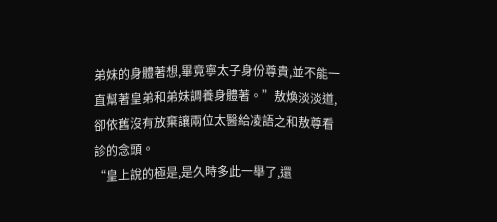弟妹的身體著想,畢竟寧太子身份尊貴,並不能一直幫著皇弟和弟妹調養身體著。”敖煥淡淡道,卻依舊沒有放棄讓兩位太醫給凌語之和敖尊看診的念頭。
“皇上說的極是,是久時多此一舉了,還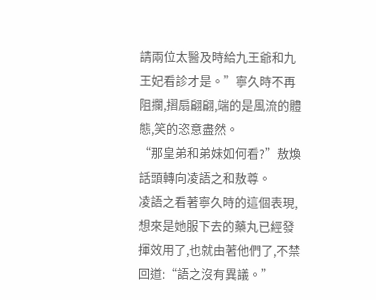請兩位太醫及時給九王爺和九王妃看診才是。”寧久時不再阻攔,摺扇翩翩,端的是風流的體態,笑的恣意盡然。
“那皇弟和弟妹如何看?”敖煥話頭轉向凌語之和敖尊。
凌語之看著寧久時的這個表現,想來是她服下去的藥丸已經發揮效用了,也就由著他們了,不禁回道:“語之沒有異議。”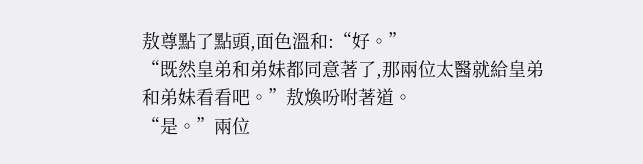敖尊點了點頭,面色溫和:“好。”
“既然皇弟和弟妹都同意著了,那兩位太醫就給皇弟和弟妹看看吧。”敖煥吩咐著道。
“是。”兩位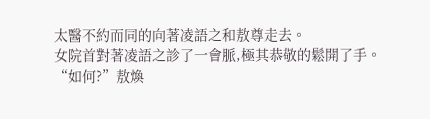太醫不約而同的向著凌語之和敖尊走去。
女院首對著凌語之診了一會脈,極其恭敬的鬆開了手。
“如何?”敖煥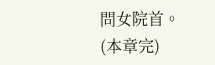問女院首。
(本章完)